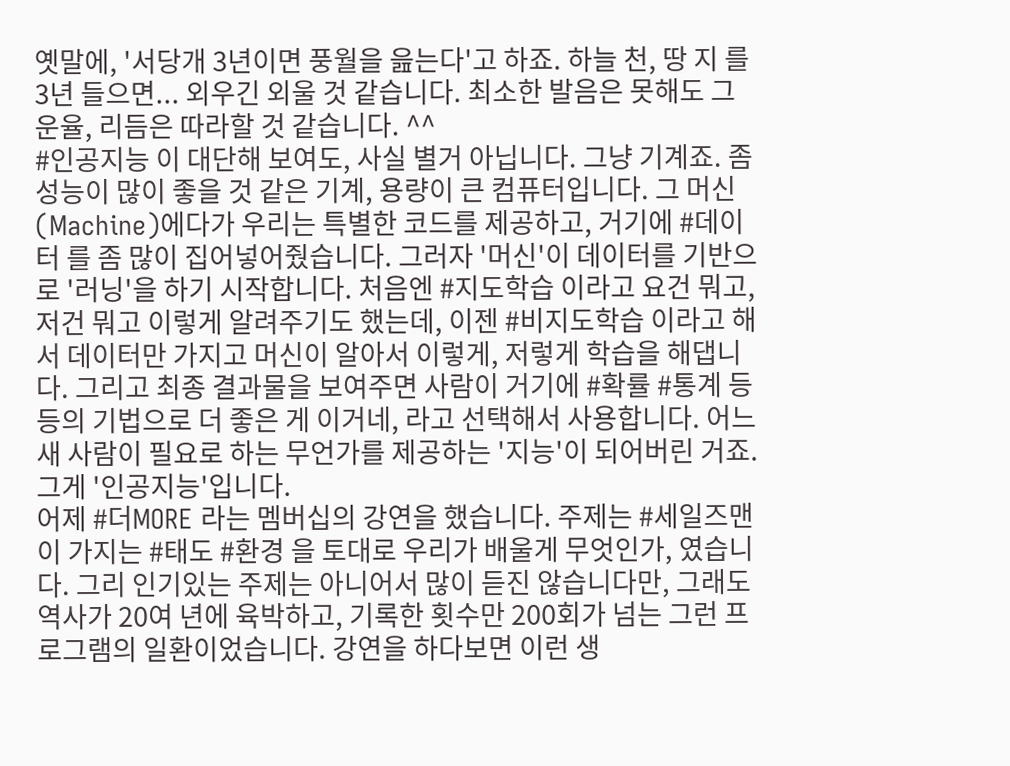옛말에, '서당개 3년이면 풍월을 읊는다'고 하죠. 하늘 천, 땅 지 를 3년 들으면... 외우긴 외울 것 같습니다. 최소한 발음은 못해도 그 운율, 리듬은 따라할 것 같습니다. ^^
#인공지능 이 대단해 보여도, 사실 별거 아닙니다. 그냥 기계죠. 좀 성능이 많이 좋을 것 같은 기계, 용량이 큰 컴퓨터입니다. 그 머신(Machine)에다가 우리는 특별한 코드를 제공하고, 거기에 #데이터 를 좀 많이 집어넣어줬습니다. 그러자 '머신'이 데이터를 기반으로 '러닝'을 하기 시작합니다. 처음엔 #지도학습 이라고 요건 뭐고, 저건 뭐고 이렇게 알려주기도 했는데, 이젠 #비지도학습 이라고 해서 데이터만 가지고 머신이 알아서 이렇게, 저렇게 학습을 해댑니다. 그리고 최종 결과물을 보여주면 사람이 거기에 #확률 #통계 등등의 기법으로 더 좋은 게 이거네, 라고 선택해서 사용합니다. 어느새 사람이 필요로 하는 무언가를 제공하는 '지능'이 되어버린 거죠. 그게 '인공지능'입니다.
어제 #더MORE 라는 멤버십의 강연을 했습니다. 주제는 #세일즈맨 이 가지는 #태도 #환경 을 토대로 우리가 배울게 무엇인가, 였습니다. 그리 인기있는 주제는 아니어서 많이 듣진 않습니다만, 그래도 역사가 20여 년에 육박하고, 기록한 횟수만 200회가 넘는 그런 프로그램의 일환이었습니다. 강연을 하다보면 이런 생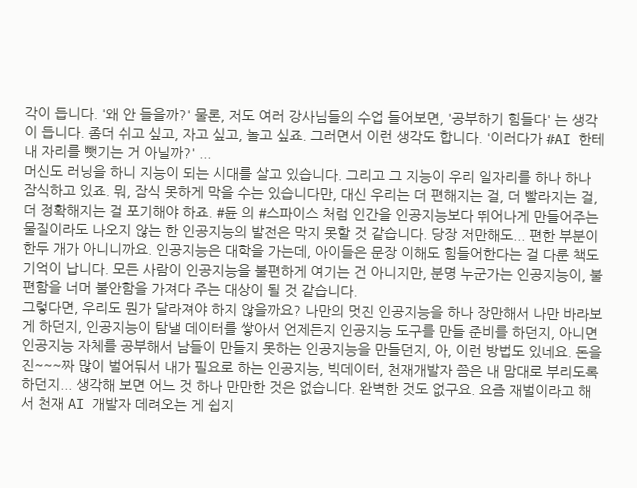각이 듭니다. '왜 안 들을까?' 물론, 저도 여러 강사님들의 수업 들어보면, '공부하기 힘들다' 는 생각이 듭니다. 좀더 쉬고 싶고, 자고 싶고, 놀고 싶죠. 그러면서 이런 생각도 합니다. '이러다가 #AI 한테 내 자리를 뺏기는 거 아닐까?' ...
머신도 러닝을 하니 지능이 되는 시대를 살고 있습니다. 그리고 그 지능이 우리 일자리를 하나 하나 잠식하고 있죠. 뭐, 잠식 못하게 막을 수는 있습니다만, 대신 우리는 더 편해지는 걸, 더 빨라지는 걸, 더 정확해지는 걸 포기해야 하죠. #듄 의 #스파이스 처럼 인간을 인공지능보다 뛰어나게 만들어주는 물질이라도 나오지 않는 한 인공지능의 발전은 막지 못할 것 같습니다. 당장 저만해도... 편한 부분이 한두 개가 아니니까요. 인공지능은 대학을 가는데, 아이들은 문장 이해도 힘들어한다는 걸 다룬 책도 기억이 납니다. 모든 사람이 인공지능을 불편하게 여기는 건 아니지만, 분명 누군가는 인공지능이, 불편함을 너머 불안함을 가져다 주는 대상이 될 것 같습니다.
그렇다면, 우리도 뭔가 달라져야 하지 않을까요? 나만의 멋진 인공지능을 하나 장만해서 나만 바라보게 하던지, 인공지능이 탐낼 데이터를 쌓아서 언제든지 인공지능 도구를 만들 준비를 하던지, 아니면 인공지능 자체를 공부해서 남들이 만들지 못하는 인공지능을 만들던지, 아, 이런 방법도 있네요. 돈을 진~~~짜 많이 벌어둬서 내가 필요로 하는 인공지능, 빅데이터, 천재개발자 쯤은 내 맘대로 부리도록 하던지... 생각해 보면 어느 것 하나 만만한 것은 없습니다. 완벽한 것도 없구요. 요즘 재벌이라고 해서 천재 AI 개발자 데려오는 게 쉽지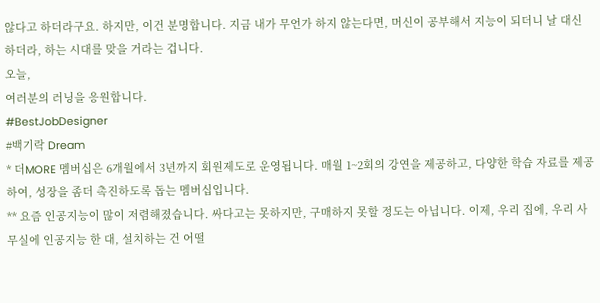않다고 하더라구요. 하지만, 이건 분명합니다. 지금 내가 무언가 하지 않는다면, 머신이 공부해서 지능이 되더니 날 대신하더라, 하는 시대를 맞을 거라는 겁니다.
오늘,
여러분의 러닝을 응원합니다.
#BestJobDesigner
#백기락 Dream
* 더MORE 멤버십은 6개월에서 3년까지 회원제도로 운영됩니다. 매월 1~2회의 강연을 제공하고, 다양한 학습 자료를 제공하여, 성장을 좀더 촉진하도록 돕는 멤버십입니다.
** 요즘 인공지능이 많이 저렴해졌습니다. 싸다고는 못하지만, 구매하지 못할 정도는 아닙니다. 이제, 우리 집에, 우리 사무실에 인공지능 한 대, 설치하는 건 어떨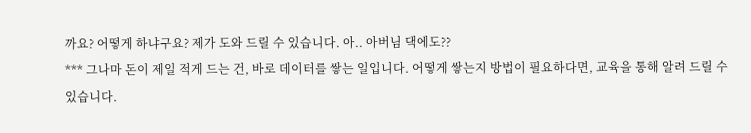까요? 어떻게 하냐구요? 제가 도와 드릴 수 있습니다. 아.. 아버님 댁에도??
*** 그나마 돈이 제일 적게 드는 건, 바로 데이터를 쌓는 일입니다. 어떻게 쌓는지 방법이 필요하다면, 교육을 통해 알려 드릴 수 있습니다.